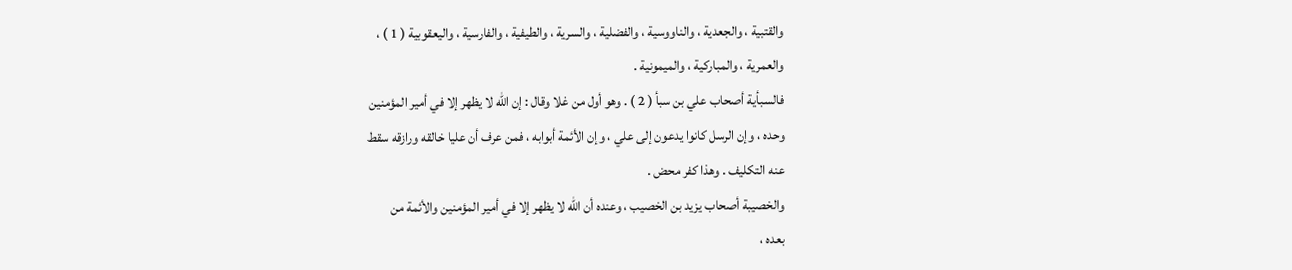والقتبية ، والجعدية ، والناووسية ، والفضلية ، والسرية ، والطيفية ، والفارسية ، واليعقوبية ( 1 ) ،
والعمرية ، والمباركية ، والميمونية .
فالسبأية أصحاب علي بن سبأ ( 2 ) . وهو أول من غلا وقال : إن الله لا يظهر إلا في أمير المؤمنين
وحده ، وإن الرسل كانوا يدعون إلى علي ، وإن الأئمة أبوابه ، فمن عرف أن عليا خالقه ورازقه سقط
عنه التكليف . وهذا كفر محض .
والخصيبة أصحاب يزيد بن الخصيب ، وعنده أن الله لا يظهر إلا في أمير المؤمنين والأئمة من
بعده ،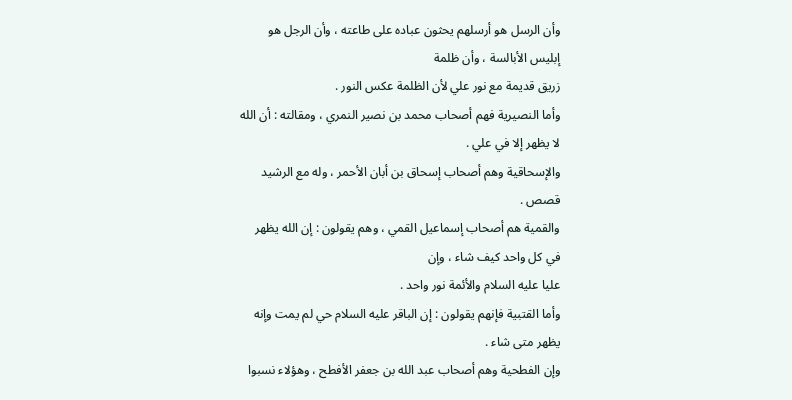وأن الرسل هو أرسلهم يحثون عباده على طاعته ، وأن الرجل هو إبليس الأبالسة ، وأن ظلمة
زريق قديمة مع نور علي لأن الظلمة عكس النور .
وأما النصيرية فهم أصحاب محمد بن نصير النمري ، ومقالته : أن الله لا يظهر إلا في علي .
والإسحاقية وهم أصحاب إسحاق بن أبان الأحمر ، وله مع الرشيد قصص .
والقمية هم أصحاب إسماعيل القمي ، وهم يقولون : إن الله يظهر في كل واحد كيف شاء ، وإن
عليا عليه السلام والأئمة نور واحد .
وأما القتبية فإنهم يقولون : إن الباقر عليه السلام حي لم يمت وإنه يظهر متى شاء .
وإن الفطحية وهم أصحاب عبد الله بن جعفر الأفطح ، وهؤلاء نسبوا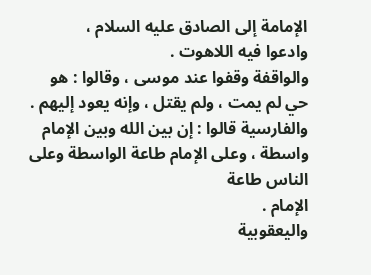الإمامة إلى الصادق عليه السلام ،
وادعوا فيه اللاهوت .
والواقفة وقفوا عند موسى ، وقالوا : هو حي لم يمت ، ولم يقتل ، وإنه يعود إليهم .
والفارسية قالوا : إن بين الله وبين الإمام واسطة ، وعلى الإمام طاعة الواسطة وعلى الناس طاعة
الإمام .
واليعقوبية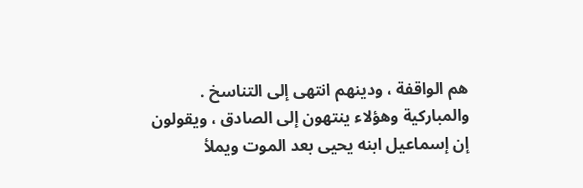هم الواقفة ، ودينهم انتهى إلى التناسخ .
والمباركية وهؤلاء ينتهون إلى الصادق ، ويقولون إن إسماعيل ابنه يحيى بعد الموت ويملأ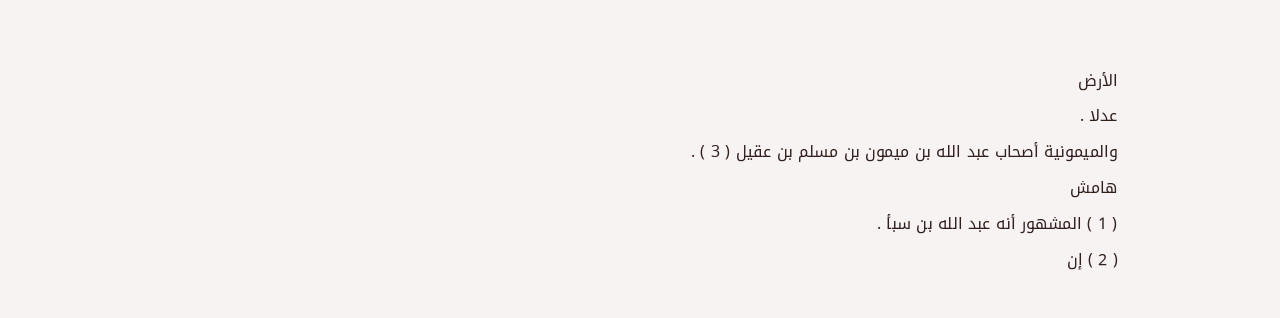الأرض
عدلا .
والميمونية أصحاب عبد الله بن ميمون بن مسلم بن عقيل ( 3 ) .
هامش
( 1 ) المشهور أنه عبد الله بن سبأ .
( 2 ) إن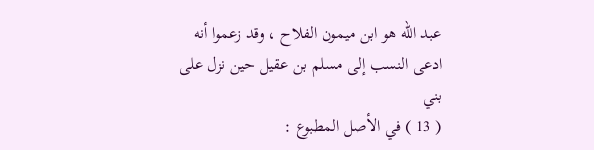عبد الله هو ابن ميمون الفلاح ، وقد زعموا أنه ادعى النسب إلى مسلم بن عقيل حين نزل على بني
( 13 ) في الأصل المطبوع :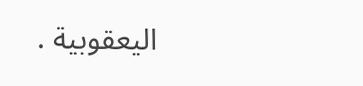اليعقوبية .